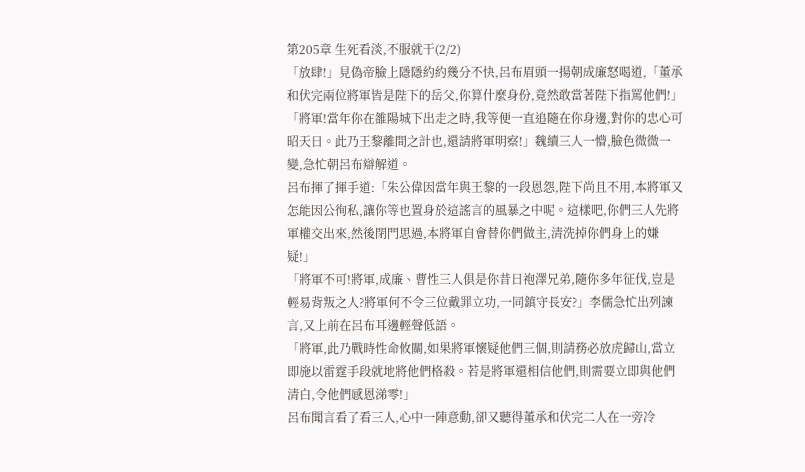第205章 生死看淡,不服就干(2/2)
「放肆!」見偽帝臉上隱隱約約幾分不快,呂布眉頭一揚朝成廉怒喝道,「董承和伏完兩位將軍皆是陛下的岳父,你算什麼身份,竟然敢當著陛下指罵他們!」
「將軍!當年你在雒陽城下出走之時,我等便一直追隨在你身邊,對你的忠心可昭天日。此乃王黎離間之計也,還請將軍明察!」魏續三人一懵,臉色微微一變,急忙朝呂布辯解道。
呂布揮了揮手道:「朱公偉因當年與王黎的一段恩怨,陛下尚且不用,本將軍又怎能因公徇私,讓你等也置身於這謠言的風暴之中呢。這樣吧,你們三人先將軍權交出來,然後閉門思過,本將軍自會替你們做主,清洗掉你們身上的嫌疑!」
「將軍不可!將軍,成廉、曹性三人俱是你昔日袍澤兄弟,隨你多年征伐,豈是輕易背叛之人?將軍何不令三位戴罪立功,一同鎮守長安?」李儒急忙出列諫言,又上前在呂布耳邊輕聲低語。
「將軍,此乃戰時性命攸關,如果將軍懷疑他們三個,則請務必放虎歸山,當立即施以雷霆手段就地將他們格殺。若是將軍還相信他們,則需要立即與他們清白,令他們感恩涕零!」
呂布聞言看了看三人,心中一陣意動,卻又聽得董承和伏完二人在一旁冷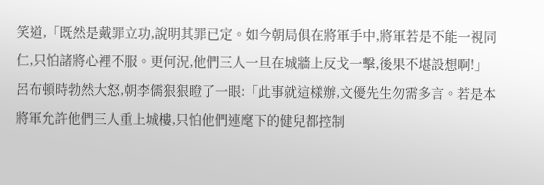笑道,「既然是戴罪立功,說明其罪已定。如今朝局俱在將軍手中,將軍若是不能一視同仁,只怕諸將心裡不服。更何況,他們三人一旦在城牆上反戈一擊,後果不堪設想啊!」
呂布頓時勃然大怒,朝李儒狠狠瞪了一眼:「此事就這樣辦,文優先生勿需多言。若是本將軍允許他們三人重上城樓,只怕他們連麾下的健兒都控制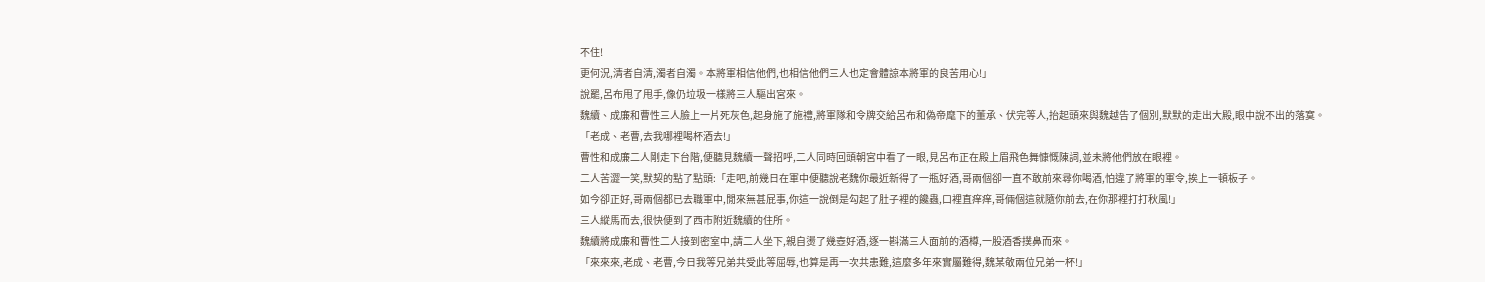不住!
更何況,清者自清,濁者自濁。本將軍相信他們,也相信他們三人也定會體諒本將軍的良苦用心!」
說罷,呂布甩了甩手,像仍垃圾一樣將三人驅出宮來。
魏續、成廉和曹性三人臉上一片死灰色,起身施了施禮,將軍隊和令牌交給呂布和偽帝麾下的董承、伏完等人,抬起頭來與魏越告了個別,默默的走出大殿,眼中說不出的落寞。
「老成、老曹,去我哪裡喝杯酒去!」
曹性和成廉二人剛走下台階,便聽見魏續一聲招呼,二人同時回頭朝宮中看了一眼,見呂布正在殿上眉飛色舞慷慨陳詞,並未將他們放在眼裡。
二人苦澀一笑,默契的點了點頭:「走吧,前幾日在軍中便聽說老魏你最近新得了一瓶好酒,哥兩個卻一直不敢前來尋你喝酒,怕違了將軍的軍令,挨上一頓板子。
如今卻正好,哥兩個都已去職軍中,閒來無甚屁事,你這一說倒是勾起了肚子裡的饞蟲,口裡直痒痒,哥倆個這就隨你前去,在你那裡打打秋風!」
三人縱馬而去,很快便到了西市附近魏續的住所。
魏續將成廉和曹性二人接到密室中,請二人坐下,親自燙了幾壺好酒,逐一斟滿三人面前的酒樽,一股酒香撲鼻而來。
「來來來,老成、老曹,今日我等兄弟共受此等屈辱,也算是再一次共患難,這麼多年來實屬難得,魏某敬兩位兄弟一杯!」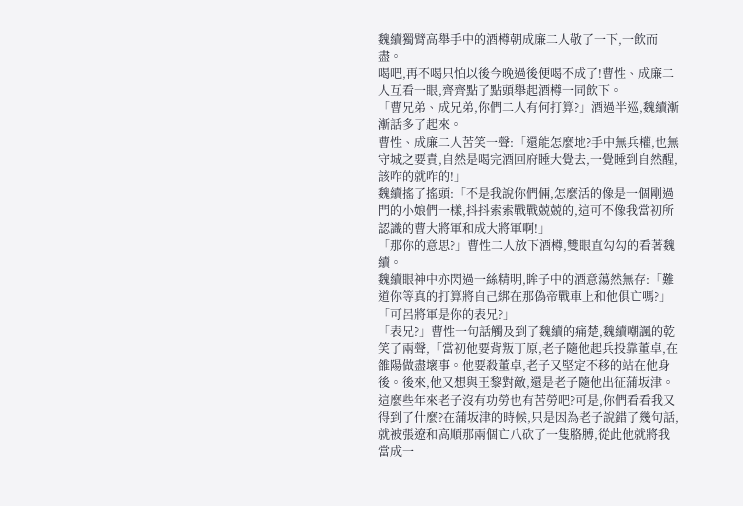魏續獨臂高舉手中的酒樽朝成廉二人敬了一下,一飲而盡。
喝吧,再不喝只怕以後今晚過後便喝不成了!曹性、成廉二人互看一眼,齊齊點了點頭舉起酒樽一同飲下。
「曹兄弟、成兄弟,你們二人有何打算?」酒過半巡,魏續漸漸話多了起來。
曹性、成廉二人苦笑一聲:「還能怎麼地?手中無兵權,也無守城之要責,自然是喝完酒回府睡大覺去,一覺睡到自然醒,該咋的就咋的!」
魏續搖了搖頭:「不是我說你們倆,怎麼活的像是一個剛過門的小娘們一樣,抖抖索索戰戰兢兢的,這可不像我當初所認識的曹大將軍和成大將軍啊!」
「那你的意思?」曹性二人放下酒樽,雙眼直勾勾的看著魏續。
魏續眼神中亦閃過一絲精明,眸子中的酒意蕩然無存:「難道你等真的打算將自己綁在那偽帝戰車上和他俱亡嗎?」
「可呂將軍是你的表兄?」
「表兄?」曹性一句話觸及到了魏續的痛楚,魏續嘲諷的乾笑了兩聲,「當初他要背叛丁原,老子隨他起兵投靠董卓,在雒陽做盡壞事。他要殺董卓,老子又堅定不移的站在他身後。後來,他又想與王黎對敵,還是老子隨他出征蒲坂津。
這麼些年來老子沒有功勞也有苦勞吧?可是,你們看看我又得到了什麼?在蒲坂津的時候,只是因為老子說錯了幾句話,就被張遼和高順那兩個亡八砍了一隻胳膊,從此他就將我當成一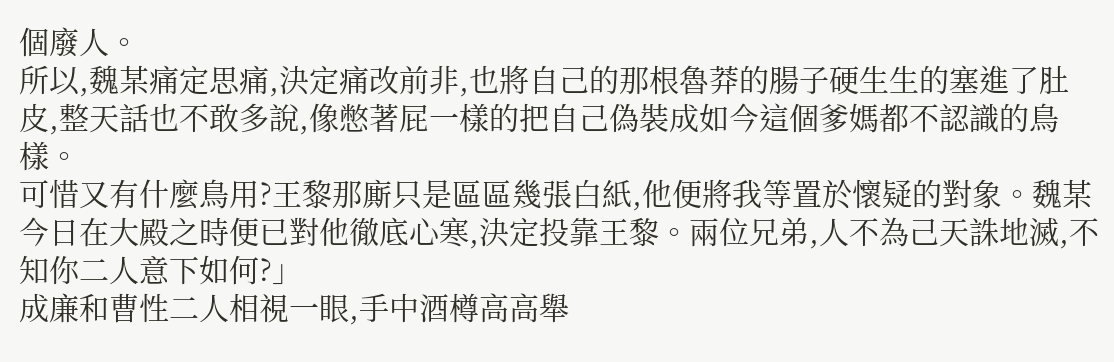個廢人。
所以,魏某痛定思痛,決定痛改前非,也將自己的那根魯莽的腸子硬生生的塞進了肚皮,整天話也不敢多說,像憋著屁一樣的把自己偽裝成如今這個爹媽都不認識的鳥樣。
可惜又有什麼鳥用?王黎那廝只是區區幾張白紙,他便將我等置於懷疑的對象。魏某今日在大殿之時便已對他徹底心寒,決定投靠王黎。兩位兄弟,人不為己天誅地滅,不知你二人意下如何?」
成廉和曹性二人相視一眼,手中酒樽高高舉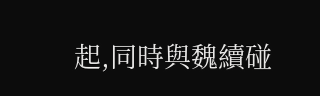起,同時與魏續碰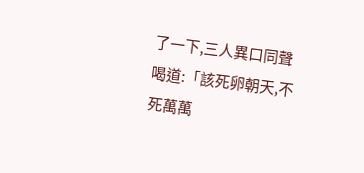了一下,三人異口同聲喝道:「該死卵朝天,不死萬萬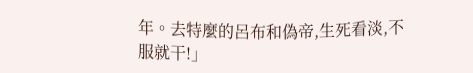年。去特麼的呂布和偽帝,生死看淡,不服就干!」